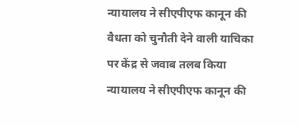न्यायालय ने सीएपीएफ कानून की वैधता को चुनौती देने वाली याचिका पर केंद्र से जवाब तलब किया
न्यायालय ने सीएपीएफ कानून की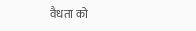वैधता को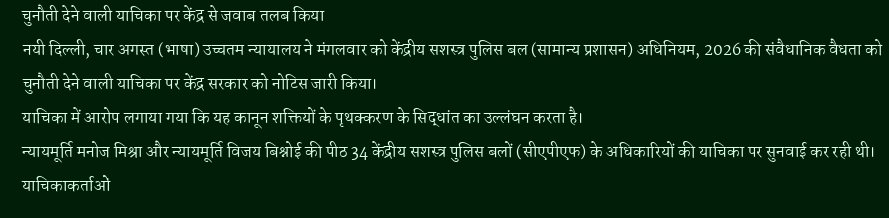चुनौती देने वाली याचिका पर केंद्र से जवाब तलब किया
नयी दिल्ली, चार अगस्त (भाषा) उच्चतम न्यायालय ने मंगलवार को केंद्रीय सशस्त्र पुलिस बल (सामान्य प्रशासन) अधिनियम, 2026 की संवैधानिक वैधता को चुनौती देने वाली याचिका पर केंद्र सरकार को नोटिस जारी किया।
याचिका में आरोप लगाया गया कि यह कानून शक्तियों के पृथक्करण के सिद्धांत का उल्लंघन करता है।
न्यायमूर्ति मनोज मिश्रा और न्यायमूर्ति विजय बिश्नोई की पीठ 34 केंद्रीय सशस्त्र पुलिस बलों (सीएपीएफ) के अधिकारियों की याचिका पर सुनवाई कर रही थी।
याचिकाकर्ताओं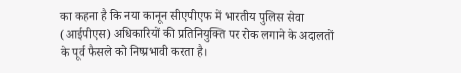का कहना है कि नया कानून सीएपीएफ में भारतीय पुलिस सेवा (आईपीएस) अधिकारियों की प्रतिनियुक्ति पर रोक लगाने के अदालतों के पूर्व फैसले को निष्प्रभावी करता है।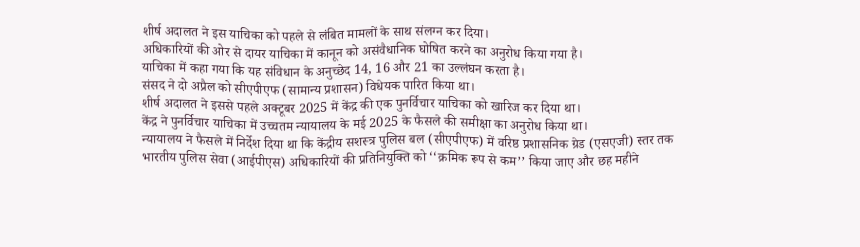शीर्ष अदालत ने इस याचिका को पहले से लंबित मामलों के साथ संलग्न कर दिया।
अधिकारियों की ओर से दायर याचिका में कानून को असंवैधानिक घोषित करने का अनुरोध किया गया है।
याचिका में कहा गया कि यह संविधान के अनुच्छेद 14, 16 और 21 का उल्लंघन करता है।
संसद ने दो अप्रैल को सीएपीएफ (सामान्य प्रशासन) विधेयक पारित किया था।
शीर्ष अदालत ने इससे पहले अक्टूबर 2025 में केंद्र की एक पुनर्विचार याचिका को खारिज कर दिया था।
केंद्र ने पुनर्विचार याचिका में उच्चतम न्यायालय के मई 2025 के फैसले की समीक्षा का अनुरोध किया था।
न्यायालय ने फैसले में निर्देश दिया था कि केंद्रीय सशस्त्र पुलिस बल (सीएपीएफ) में वरिष्ठ प्रशासनिक ग्रेड (एसएजी) स्तर तक भारतीय पुलिस सेवा (आईपीएस) अधिकारियों की प्रतिनियुक्ति को ‘‘क्रमिक रूप से कम’’ किया जाए और छह महीने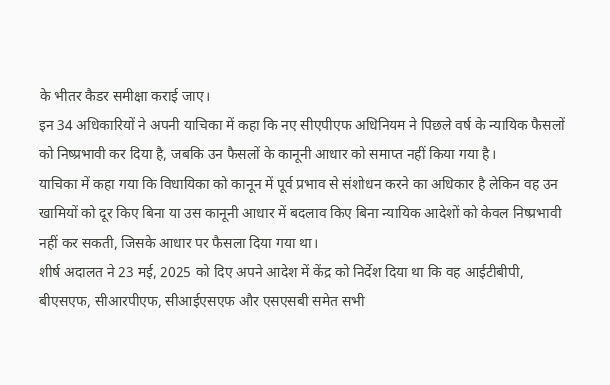के भीतर कैडर समीक्षा कराई जाए।
इन 34 अधिकारियों ने अपनी याचिका में कहा कि नए सीएपीएफ अधिनियम ने पिछले वर्ष के न्यायिक फैसलों को निष्प्रभावी कर दिया है, जबकि उन फैसलों के कानूनी आधार को समाप्त नहीं किया गया है।
याचिका में कहा गया कि विधायिका को कानून में पूर्व प्रभाव से संशोधन करने का अधिकार है लेकिन वह उन खामियों को दूर किए बिना या उस कानूनी आधार में बदलाव किए बिना न्यायिक आदेशों को केवल निष्प्रभावी नहीं कर सकती, जिसके आधार पर फैसला दिया गया था।
शीर्ष अदालत ने 23 मई, 2025 को दिए अपने आदेश में केंद्र को निर्देश दिया था कि वह आईटीबीपी, बीएसएफ, सीआरपीएफ, सीआईएसएफ और एसएसबी समेत सभी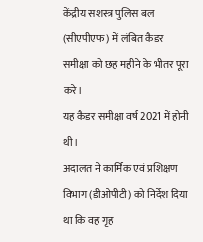केंद्रीय सशस्त्र पुलिस बल (सीएपीएफ) में लंबित कैडर समीक्षा को छह महीने के भीतर पूरा करे।
यह कैडर समीक्षा वर्ष 2021 में होनी थी।
अदालत ने कार्मिक एवं प्रशिक्षण विभाग (डीओपीटी) को निर्देश दिया था कि वह गृह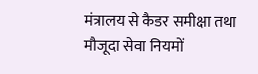मंत्रालय से कैडर समीक्षा तथा मौजूदा सेवा नियमों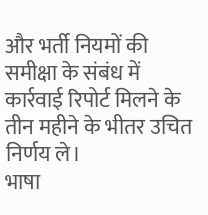और भर्ती नियमों की समीक्षा के संबंध में कार्रवाई रिपोर्ट मिलने के तीन महीने के भीतर उचित निर्णय ले।
भाषा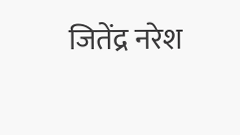जितेंद्र नरेश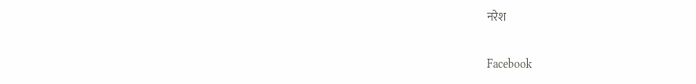नरेश

Facebook